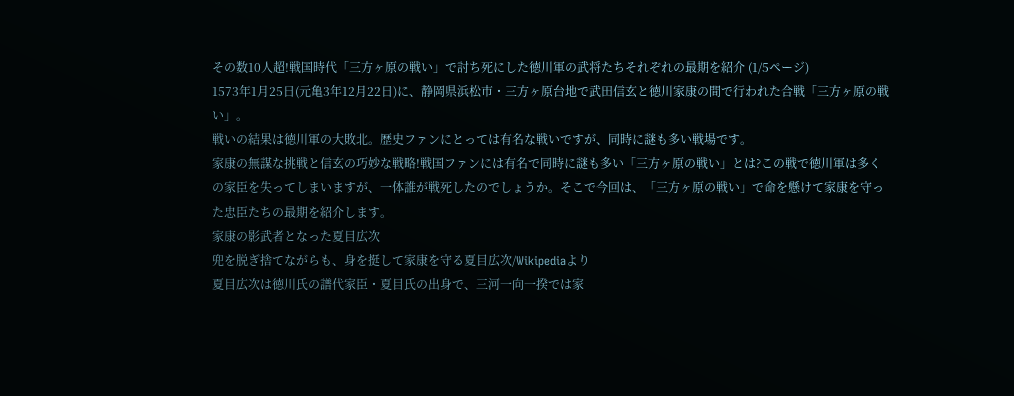その数10人超!戦国時代「三方ヶ原の戦い」で討ち死にした徳川軍の武将たちそれぞれの最期を紹介 (1/5ページ)
1573年1月25日(元亀3年12月22日)に、静岡県浜松市・三方ヶ原台地で武田信玄と徳川家康の間で行われた合戦「三方ヶ原の戦い」。
戦いの結果は徳川軍の大敗北。歴史ファンにとっては有名な戦いですが、同時に謎も多い戦場です。
家康の無謀な挑戦と信玄の巧妙な戦略!戦国ファンには有名で同時に謎も多い「三方ヶ原の戦い」とは?この戦で徳川軍は多くの家臣を失ってしまいますが、一体誰が戦死したのでしょうか。そこで今回は、「三方ヶ原の戦い」で命を懸けて家康を守った忠臣たちの最期を紹介します。
家康の影武者となった夏目広次
兜を脱ぎ捨てながらも、身を挺して家康を守る夏目広次/Wikipediaより
夏目広次は徳川氏の譜代家臣・夏目氏の出身で、三河一向一揆では家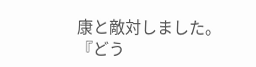康と敵対しました。『どう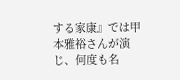する家康』では甲本雅裕さんが演じ、何度も名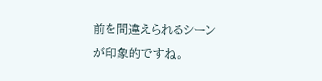前を間違えられるシーンが印象的ですね。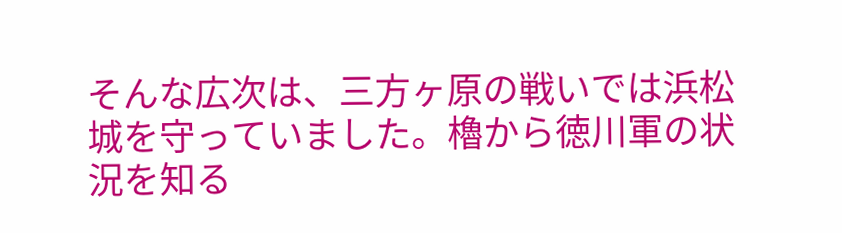そんな広次は、三方ヶ原の戦いでは浜松城を守っていました。櫓から徳川軍の状況を知る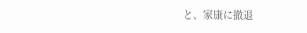と、家康に撤退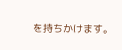を持ちかけます。